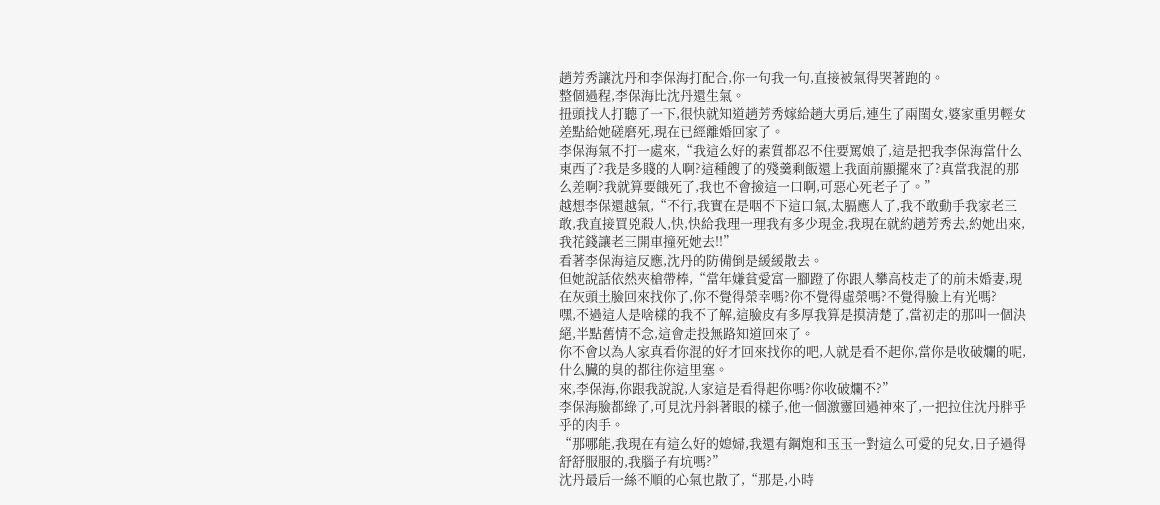趙芳秀讓沈丹和李保海打配合,你一句我一句,直接被氣得哭著跑的。
整個過程,李保海比沈丹還生氣。
扭頭找人打聽了一下,很快就知道趙芳秀嫁給趙大勇后,連生了兩閨女,婆家重男輕女差點給她磋磨死,現在已經離婚回家了。
李保海氣不打一處來,“我這么好的素質都忍不住要罵娘了,這是把我李保海當什么東西了?我是多賤的人啊?這種餿了的殘羹剩飯還上我面前顯擺來了?真當我混的那么差啊?我就算要餓死了,我也不會撿這一口啊,可惡心死老子了。”
越想李保還越氣,“不行,我實在是咽不下這口氣,太膈應人了,我不敢動手我家老三敢,我直接買兇殺人,快,快給我理一理我有多少現金,我現在就約趙芳秀去,約她出來,我花錢讓老三開車撞死她去!!”
看著李保海這反應,沈丹的防備倒是緩緩散去。
但她說話依然夾槍帶棒,“當年嫌貧愛富一腳蹬了你跟人攀高枝走了的前未婚妻,現在灰頭土臉回來找你了,你不覺得榮幸嗎?你不覺得虛榮嗎?不覺得臉上有光嗎?
嘿,不過這人是啥樣的我不了解,這臉皮有多厚我算是摸清楚了,當初走的那叫一個決絕,半點舊情不念,這會走投無路知道回來了。
你不會以為人家真看你混的好才回來找你的吧,人就是看不起你,當你是收破爛的呢,什么臟的臭的都往你這里塞。
來,李保海,你跟我說說,人家這是看得起你嗎?你收破爛不?”
李保海臉都綠了,可見沈丹斜著眼的樣子,他一個激靈回過神來了,一把拉住沈丹胖乎乎的肉手。
“那哪能,我現在有這么好的媳婦,我還有鋼炮和玉玉一對這么可愛的兒女,日子過得舒舒服服的,我腦子有坑嗎?”
沈丹最后一絲不順的心氣也散了,“那是,小時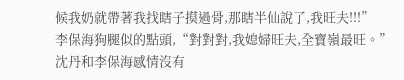候我奶就帶著我找瞎子摸過骨,那瞎半仙說了,我旺夫!!!”
李保海狗腿似的點頭,“對對對,我媳婦旺夫,全寶嶺最旺。”
沈丹和李保海感情沒有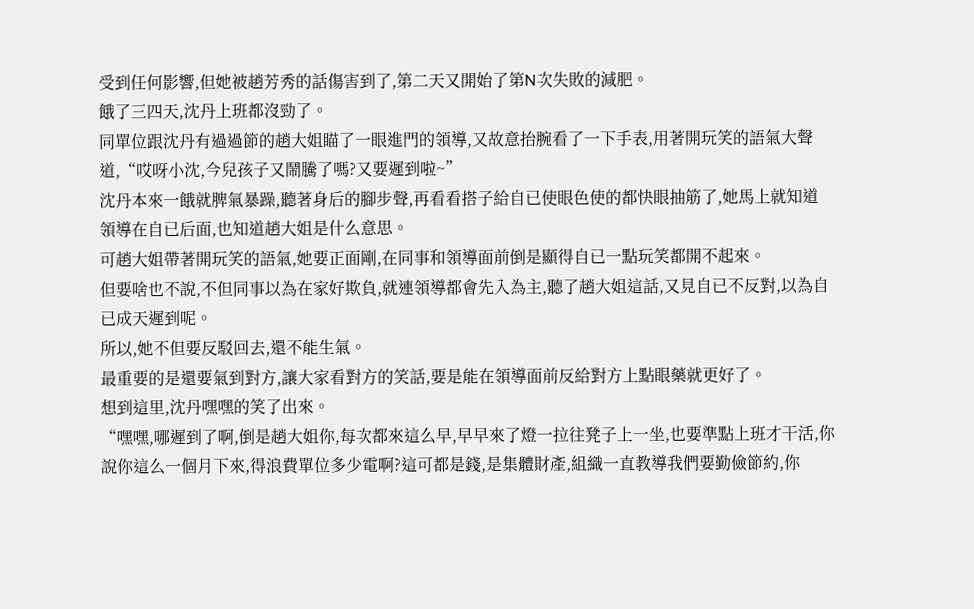受到任何影響,但她被趙芳秀的話傷害到了,第二天又開始了第N次失敗的減肥。
餓了三四天,沈丹上班都沒勁了。
同單位跟沈丹有過過節的趙大姐瞄了一眼進門的領導,又故意抬腕看了一下手表,用著開玩笑的語氣大聲道,“哎呀小沈,今兒孩子又鬧騰了嗎?又要遲到啦~”
沈丹本來一餓就脾氣暴躁,聽著身后的腳步聲,再看看搭子給自已使眼色使的都快眼抽筋了,她馬上就知道領導在自已后面,也知道趙大姐是什么意思。
可趙大姐帶著開玩笑的語氣,她要正面剛,在同事和領導面前倒是顯得自已一點玩笑都開不起來。
但要啥也不說,不但同事以為在家好欺負,就連領導都會先入為主,聽了趙大姐這話,又見自已不反對,以為自已成天遲到呢。
所以,她不但要反駁回去,還不能生氣。
最重要的是還要氣到對方,讓大家看對方的笑話,要是能在領導面前反給對方上點眼藥就更好了。
想到這里,沈丹嘿嘿的笑了出來。
“嘿嘿,哪遲到了啊,倒是趙大姐你,每次都來這么早,早早來了燈一拉往凳子上一坐,也要準點上班才干活,你說你這么一個月下來,得浪費單位多少電啊?這可都是錢,是集體財產,組織一直教導我們要勤儉節約,你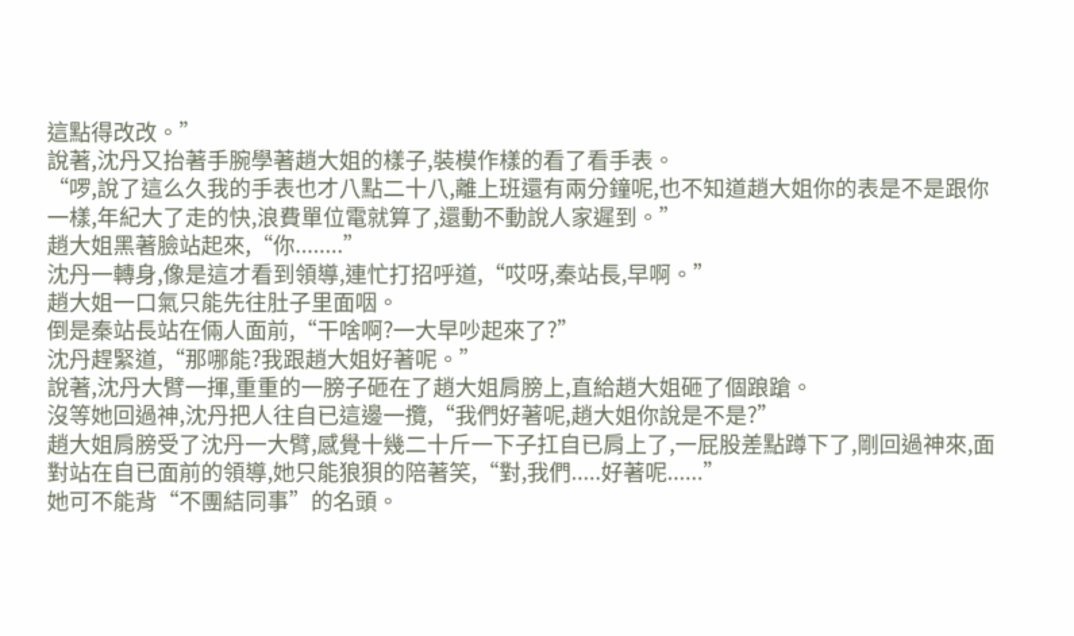這點得改改。”
說著,沈丹又抬著手腕學著趙大姐的樣子,裝模作樣的看了看手表。
“啰,說了這么久我的手表也才八點二十八,離上班還有兩分鐘呢,也不知道趙大姐你的表是不是跟你一樣,年紀大了走的快,浪費單位電就算了,還動不動說人家遲到。”
趙大姐黑著臉站起來,“你........”
沈丹一轉身,像是這才看到領導,連忙打招呼道,“哎呀,秦站長,早啊。”
趙大姐一口氣只能先往肚子里面咽。
倒是秦站長站在倆人面前,“干啥啊?一大早吵起來了?”
沈丹趕緊道,“那哪能?我跟趙大姐好著呢。”
說著,沈丹大臂一揮,重重的一膀子砸在了趙大姐肩膀上,直給趙大姐砸了個踉蹌。
沒等她回過神,沈丹把人往自已這邊一攬,“我們好著呢,趙大姐你說是不是?”
趙大姐肩膀受了沈丹一大臂,感覺十幾二十斤一下子扛自已肩上了,一屁股差點蹲下了,剛回過神來,面對站在自已面前的領導,她只能狼狽的陪著笑,“對,我們.....好著呢......”
她可不能背“不團結同事”的名頭。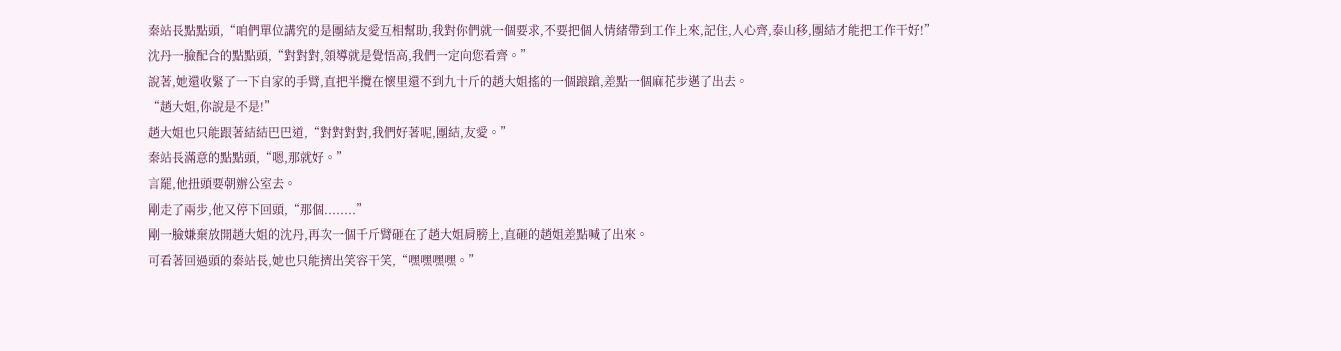秦站長點點頭,“咱們單位講究的是團結友愛互相幫助,我對你們就一個要求,不要把個人情緒帶到工作上來,記住,人心齊,泰山移,團結才能把工作干好!”
沈丹一臉配合的點點頭,“對對對,領導就是覺悟高,我們一定向您看齊。”
說著,她還收緊了一下自家的手臂,直把半攬在懷里還不到九十斤的趙大姐搖的一個踉蹌,差點一個麻花步邁了出去。
“趙大姐,你說是不是!”
趙大姐也只能跟著結結巴巴道,“對對對對,我們好著呢,團結,友愛。”
秦站長滿意的點點頭,“嗯,那就好。”
言罷,他扭頭要朝辦公室去。
剛走了兩步,他又停下回頭,“那個........”
剛一臉嫌棄放開趙大姐的沈丹,再次一個千斤臂砸在了趙大姐肩膀上,直砸的趙姐差點喊了出來。
可看著回過頭的秦站長,她也只能擠出笑容干笑,“嘿嘿嘿嘿。”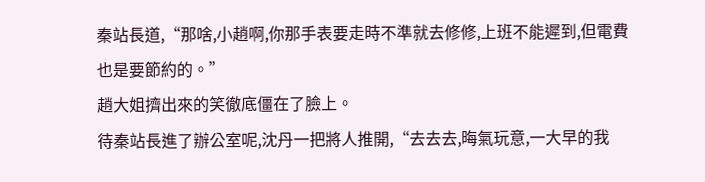秦站長道,“那啥,小趙啊,你那手表要走時不準就去修修,上班不能遲到,但電費也是要節約的。”
趙大姐擠出來的笑徹底僵在了臉上。
待秦站長進了辦公室呢,沈丹一把將人推開,“去去去,晦氣玩意,一大早的我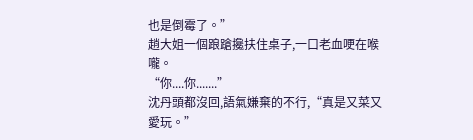也是倒霉了。”
趙大姐一個踉蹌攙扶住桌子,一口老血哽在喉嚨。
“你....你.......”
沈丹頭都沒回,語氣嫌棄的不行,“真是又菜又愛玩。”